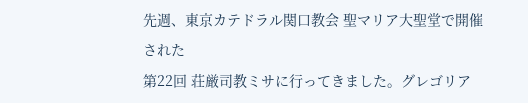先週、東京カテドラル関口教会 聖マリア大聖堂で開催された
第22回 荘厳司教ミサに行ってきました。グレゴリア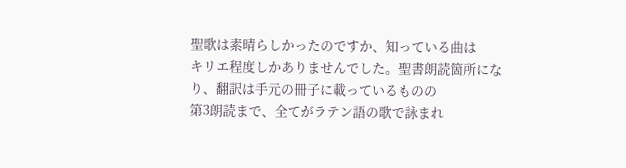聖歌は素晴らしかったのですか、知っている曲は
キリエ程度しかありませんでした。聖書朗読箇所になり、翻訳は手元の冊子に載っているものの
第3朗読まで、全てがラテン語の歌で詠まれ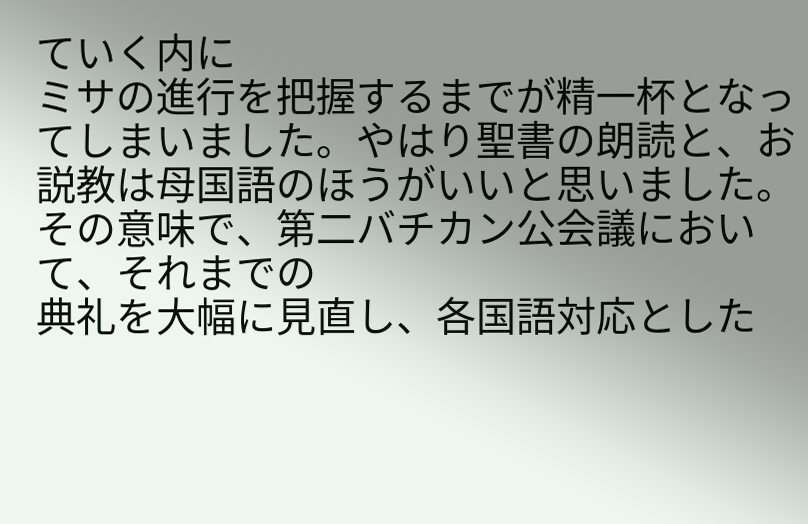ていく内に
ミサの進行を把握するまでが精一杯となってしまいました。やはり聖書の朗読と、お説教は母国語のほうがいいと思いました。
その意味で、第二バチカン公会議において、それまでの
典礼を大幅に見直し、各国語対応とした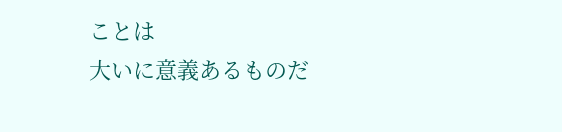ことは
大いに意義あるものだ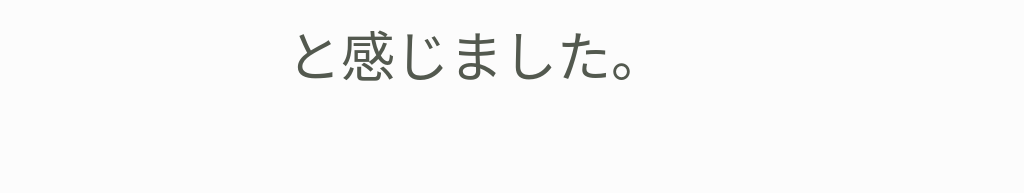と感じました。